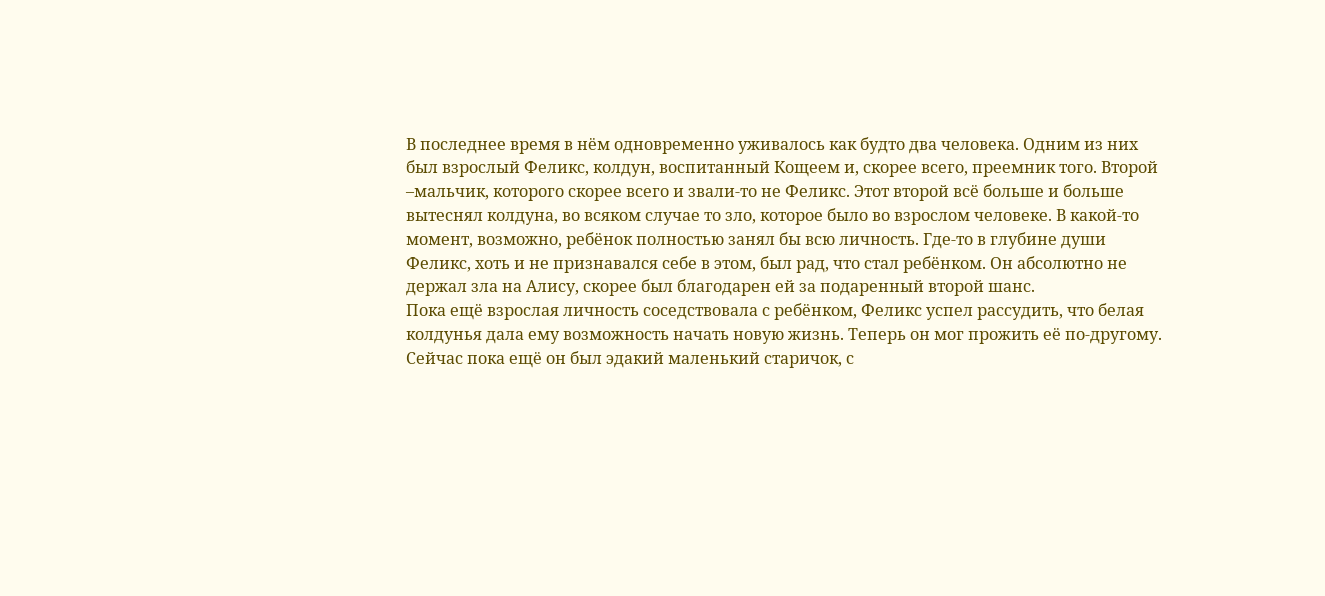В последнее время в нём одновременно уживалось как будто два человека. Одним из них был взрослый Феликс, колдун, воспитанный Кощеем и, скорее всего, преемник того. Второй –мальчик, которого скорее всего и звали-то не Феликс. Этот второй всё больше и больше вытеснял колдуна, во всяком случае то зло, которое было во взрослом человеке. В какой-то момент, возможно, ребёнок полностью занял бы всю личность. Где-то в глубине души Феликс, хоть и не признавался себе в этом, был рад, что стал ребёнком. Он абсолютно не держал зла на Алису, скорее был благодарен ей за подаренный второй шанс.
Пока ещё взрослая личность соседствовала с ребёнком, Феликс успел рассудить, что белая колдунья дала ему возможность начать новую жизнь. Теперь он мог прожить её по-другому. Сейчас пока ещё он был эдакий маленький старичок, с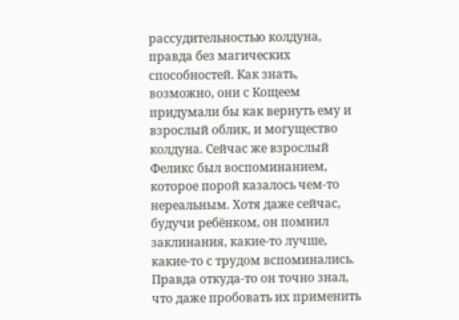рассудительностью колдуна, правда без магических способностей. Как знать, возможно, они с Кощеем придумали бы как вернуть ему и взрослый облик, и могущество колдуна. Сейчас же взрослый Феликс был воспоминанием, которое порой казалось чем-то нереальным. Хотя даже сейчас, будучи ребёнком, он помнил заклинания, какие-то лучше, какие-то с трудом вспоминались. Правда откуда-то он точно знал, что даже пробовать их применить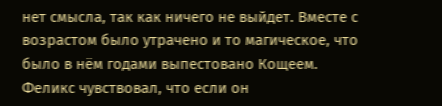нет смысла, так как ничего не выйдет. Вместе с возрастом было утрачено и то магическое, что было в нём годами выпестовано Кощеем.
Феликс чувствовал, что если он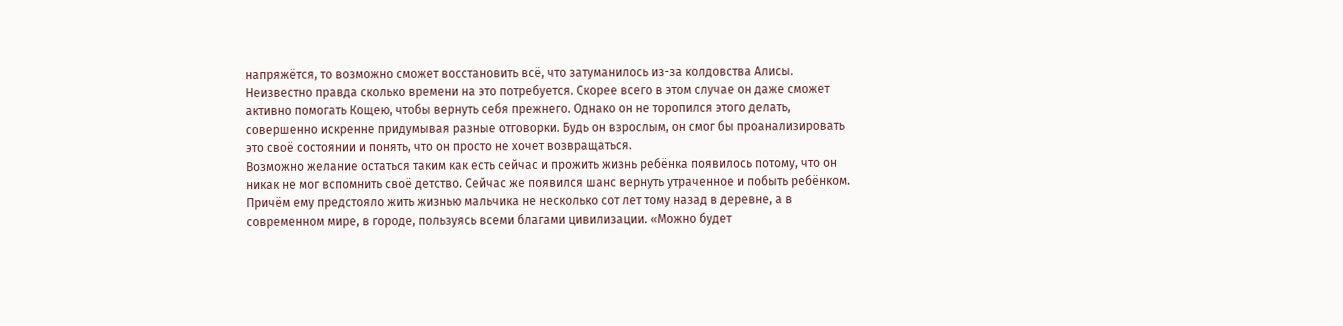напряжётся, то возможно сможет восстановить всё, что затуманилось из-за колдовства Алисы. Неизвестно правда сколько времени на это потребуется. Скорее всего в этом случае он даже сможет активно помогать Кощею, чтобы вернуть себя прежнего. Однако он не торопился этого делать, совершенно искренне придумывая разные отговорки. Будь он взрослым, он смог бы проанализировать это своё состоянии и понять, что он просто не хочет возвращаться.
Возможно желание остаться таким как есть сейчас и прожить жизнь ребёнка появилось потому, что он никак не мог вспомнить своё детство. Сейчас же появился шанс вернуть утраченное и побыть ребёнком. Причём ему предстояло жить жизнью мальчика не несколько сот лет тому назад в деревне, а в современном мире, в городе, пользуясь всеми благами цивилизации. «Можно будет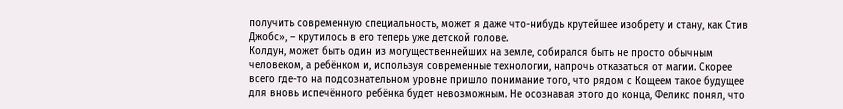получить современную специальность, может я даже что-нибудь крутейшее изобрету и стану, как Стив Джобс», – крутилось в его теперь уже детской голове.
Колдун, может быть один из могущественнейших на земле, собирался быть не просто обычным человеком, а ребёнком и, используя современные технологии, напрочь отказаться от магии. Скорее всего где-то на подсознательном уровне пришло понимание того, что рядом с Кощеем такое будущее для вновь испечённого ребёнка будет невозможным. Не осознавая этого до конца, Феликс понял, что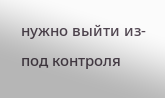нужно выйти из-под контроля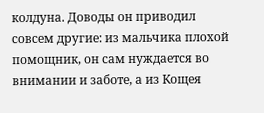колдуна. Доводы он приводил совсем другие: из мальчика плохой помощник, он сам нуждается во внимании и заботе, а из Кощея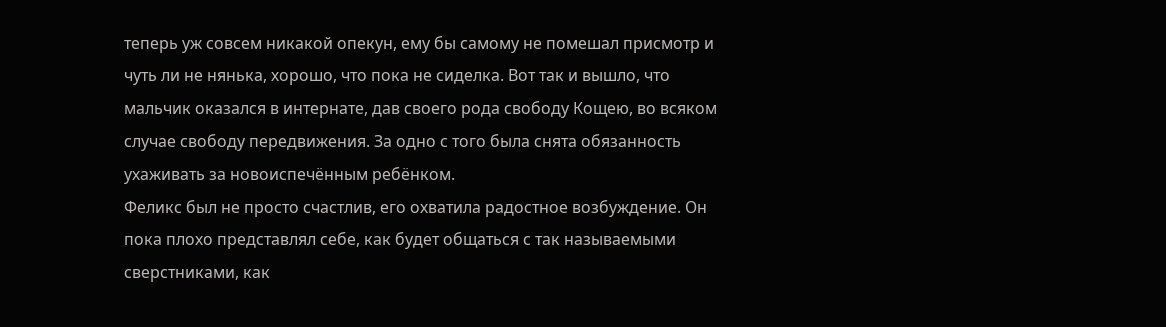теперь уж совсем никакой опекун, ему бы самому не помешал присмотр и чуть ли не нянька, хорошо, что пока не сиделка. Вот так и вышло, что мальчик оказался в интернате, дав своего рода свободу Кощею, во всяком случае свободу передвижения. За одно с того была снята обязанность ухаживать за новоиспечённым ребёнком.
Феликс был не просто счастлив, его охватила радостное возбуждение. Он пока плохо представлял себе, как будет общаться с так называемыми сверстниками, как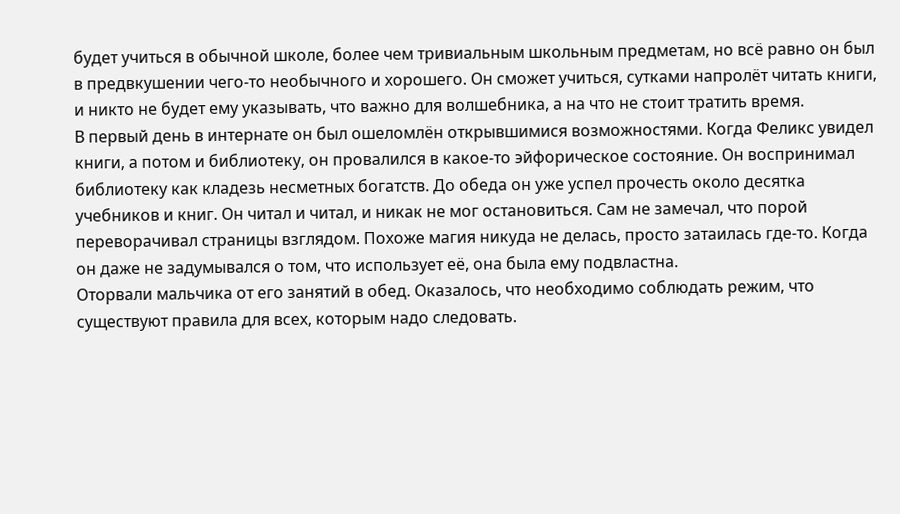будет учиться в обычной школе, более чем тривиальным школьным предметам, но всё равно он был в предвкушении чего-то необычного и хорошего. Он сможет учиться, сутками напролёт читать книги, и никто не будет ему указывать, что важно для волшебника, а на что не стоит тратить время.
В первый день в интернате он был ошеломлён открывшимися возможностями. Когда Феликс увидел книги, а потом и библиотеку, он провалился в какое-то эйфорическое состояние. Он воспринимал библиотеку как кладезь несметных богатств. До обеда он уже успел прочесть около десятка учебников и книг. Он читал и читал, и никак не мог остановиться. Сам не замечал, что порой переворачивал страницы взглядом. Похоже магия никуда не делась, просто затаилась где-то. Когда он даже не задумывался о том, что использует её, она была ему подвластна.
Оторвали мальчика от его занятий в обед. Оказалось, что необходимо соблюдать режим, что существуют правила для всех, которым надо следовать.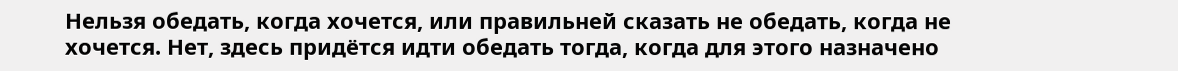Нельзя обедать, когда хочется, или правильней сказать не обедать, когда не хочется. Нет, здесь придётся идти обедать тогда, когда для этого назначено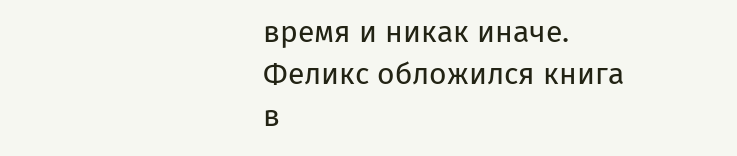время и никак иначе.
Феликс обложился книга в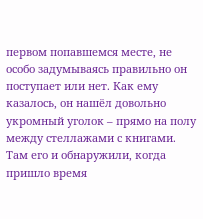первом попавшемся месте, не особо задумываясь правильно он поступает или нет. Как ему казалось, он нашёл довольно укромный уголок – прямо на полу между стеллажами с книгами. Там его и обнаружили, когда пришло время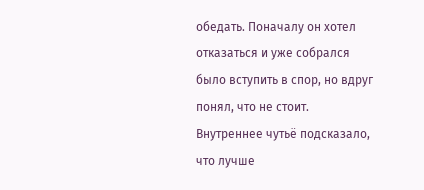обедать. Поначалу он хотел отказаться и уже собрался было вступить в спор, но вдруг понял, что не стоит. Внутреннее чутьё подсказало, что лучше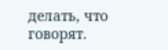делать, что говорят.